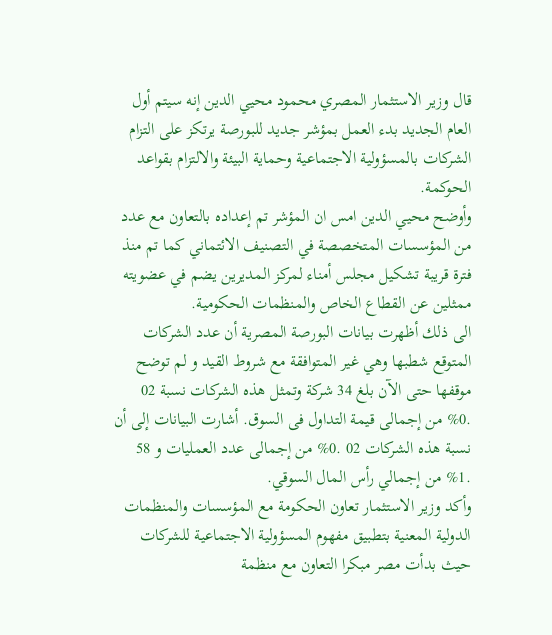قال وزير الاستثمار المصري محمود محيي الدين إنه سيتم أول العام الجديد بدء العمل بمؤشر جديد للبورصة يرتكز على التزام الشركات بالمسؤولية الاجتماعية وحماية البيئة والالتزام بقواعد الحوكمة.
وأوضح محيي الدين امس ان المؤشر تم إعداده بالتعاون مع عدد من المؤسسات المتخصصة في التصنيف الائتماني كما تم منذ فترة قريبة تشكيل مجلس أمناء لمركز المديرين يضم في عضويته ممثلين عن القطاع الخاص والمنظمات الحكومية.
الى ذلك أظهرت بيانات البورصة المصرية أن عدد الشركات المتوقع شطبها وهي غير المتوافقة مع شروط القيد و لم توضح موقفها حتى الآن بلغ 34 شركة وتمثل هذه الشركات نسبة 02 .0% من إجمالى قيمة التداول فى السوق. أشارت البيانات إلى أن نسبة هذه الشركات 02 .0% من إجمالى عدد العمليات و 58 .1% من إجمالي رأس المال السوقي.
وأكد وزير الاستثمار تعاون الحكومة مع المؤسسات والمنظمات الدولية المعنية بتطبيق مفهوم المسؤولية الاجتماعية للشركات حيث بدأت مصر مبكرا التعاون مع منظمة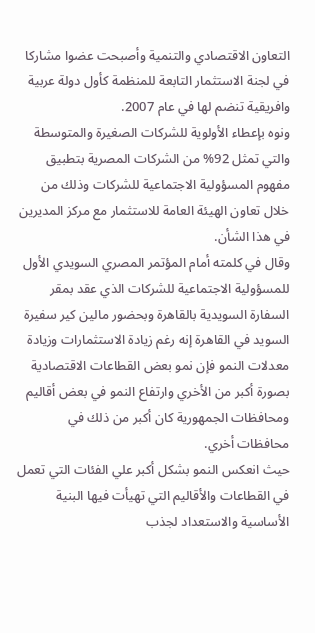التعاون الاقتصادي والتنمية وأصبحت عضوا مشاركا في لجنة الاستثمار التابعة للمنظمة كأول دولة عربية وافريقية تنضم لها في عام 2007.
ونوه بإعطاء الأولوية للشركات الصغيرة والمتوسطة والتي تمثل 92% من الشركات المصرية بتطبيق مفهوم المسؤولية الاجتماعية للشركات وذلك من خلال تعاون الهيئة العامة للاستثمار مع مركز المديرين في هذا الشأن.
وقال في كلمته أمام المؤتمر المصري السويدي الأول للمسؤولية الاجتماعية للشركات الذي عقد بمقر السفارة السويدية بالقاهرة وبحضور مالين كير سفيرة السويد في القاهرة إنه رغم زيادة الاستثمارات وزيادة معدلات النمو فإن نمو بعض القطاعات الاقتصادية بصورة أكبر من الأخري وارتفاع النمو في بعض أقاليم ومحافظات الجمهورية كان أكبر من ذلك في محافظات أخري.
حيث انعكس النمو بشكل أكبر علي الفئات التي تعمل في القطاعات والأقاليم التي تهيأت فيها البنية الأساسية والاستعداد لجذب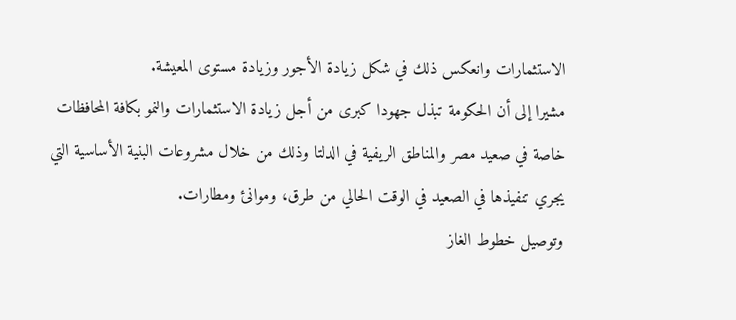الاستثمارات وانعكس ذلك في شكل زيادة الأجور وزيادة مستوى المعيشة.
مشيرا إلى أن الحكومة تبذل جهودا كبرى من أجل زيادة الاستثمارات والنمو بكافة المحافظات خاصة في صعيد مصر والمناطق الريفية في الدلتا وذلك من خلال مشروعات البنية الأساسية التي يجري تنفيذها في الصعيد في الوقت الحالي من طرق، وموانئ ومطارات.
وتوصيل خطوط الغاز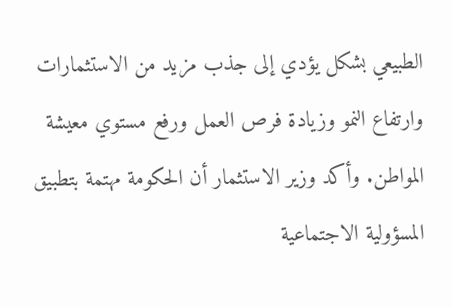الطبيعي بشكل يؤدي إلى جذب مزيد من الاستثمارات وارتفاع النمو وزيادة فرص العمل ورفع مستوي معيشة المواطن. وأكد وزير الاستثمار أن الحكومة مهتمة بتطبيق المسؤولية الاجتماعية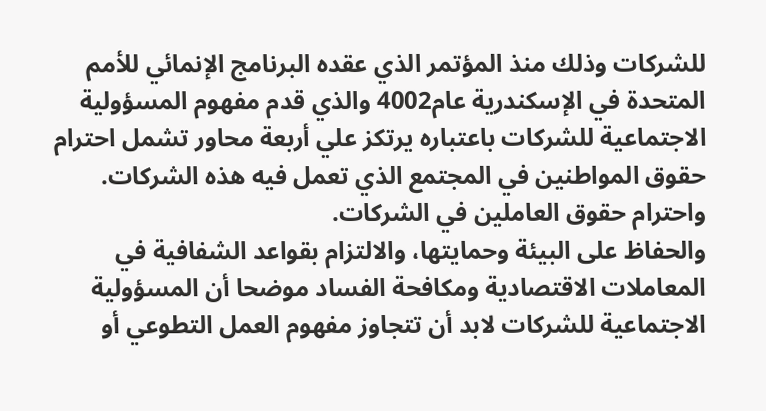للشركات وذلك منذ المؤتمر الذي عقده البرنامج الإنمائي للأمم المتحدة في الإسكندرية عام4002 والذي قدم مفهوم المسؤولية الاجتماعية للشركات باعتباره يرتكز علي أربعة محاور تشمل احترام حقوق المواطنين في المجتمع الذي تعمل فيه هذه الشركات. واحترام حقوق العاملين في الشركات.
والحفاظ على البيئة وحمايتها، والالتزام بقواعد الشفافية في المعاملات الاقتصادية ومكافحة الفساد موضحا أن المسؤولية الاجتماعية للشركات لابد أن تتجاوز مفهوم العمل التطوعي أو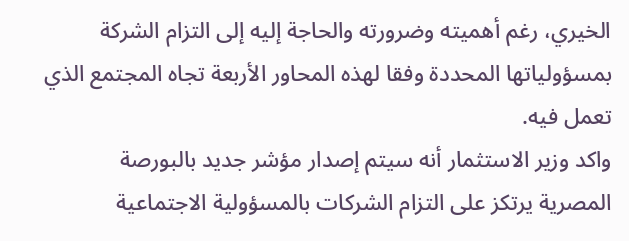الخيري، رغم أهميته وضرورته والحاجة إليه إلى التزام الشركة بمسؤولياتها المحددة وفقا لهذه المحاور الأربعة تجاه المجتمع الذي تعمل فيه.
واكد وزير الاستثمار أنه سيتم إصدار مؤشر جديد بالبورصة المصرية يرتكز على التزام الشركات بالمسؤولية الاجتماعية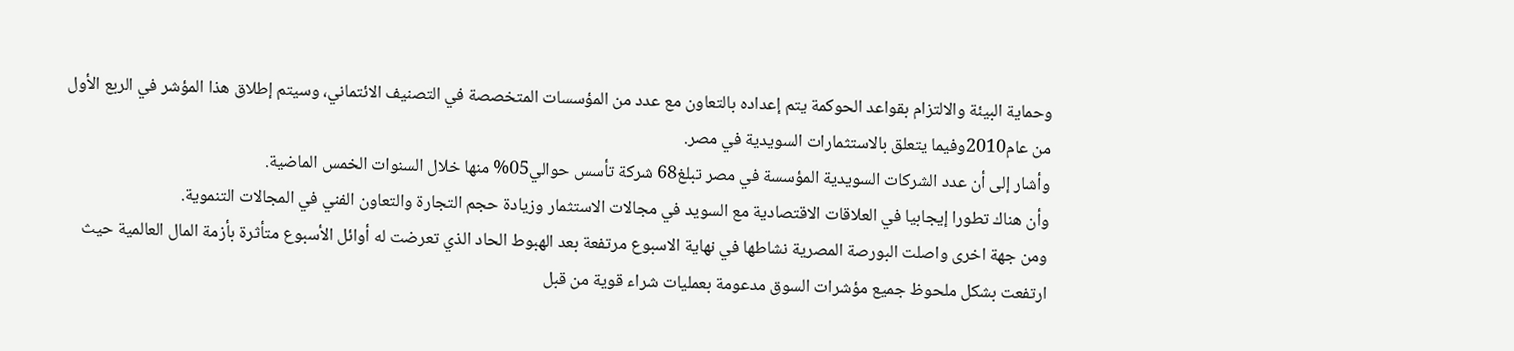وحماية البيئة والالتزام بقواعد الحوكمة يتم إعداده بالتعاون مع عدد من المؤسسات المتخصصة في التصنيف الائتماني، وسيتم إطلاق هذا المؤشر في الربع الأول من عام2010وفيما يتعلق بالاستثمارات السويدية في مصر.
وأشار إلى أن عدد الشركات السويدية المؤسسة في مصر تبلغ68 شركة تأسس حوالي05% منها خلال السنوات الخمس الماضية.
وأن هناك تطورا إيجابيا في العلاقات الاقتصادية مع السويد في مجالات الاستثمار وزيادة حجم التجارة والتعاون الفني في المجالات التنموية.
ومن جهة اخرى واصلت البورصة المصرية نشاطها في نهاية الاسبوع مرتفعة بعد الهبوط الحاد الذي تعرضت له أوائل الأسبوع متأثرة بأزمة المال العالمية حيث ارتفعت بشكل ملحوظ جميع مؤشرات السوق مدعومة بعمليات شراء قوية من قبل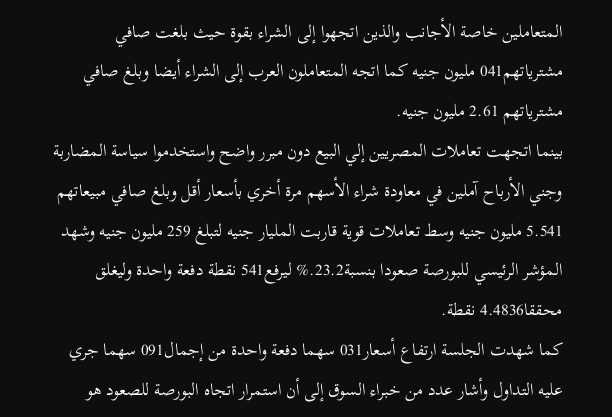المتعاملين خاصة الأجانب والذين اتجهوا إلى الشراء بقوة حيث بلغت صافي مشترياتهم041 مليون جنيه كما اتجه المتعاملون العرب إلى الشراء أيضا وبلغ صافي مشترياتهم 2.61 مليون جنيه.
بينما اتجهت تعاملات المصريين إلي البيع دون مبرر واضح واستخدموا سياسة المضاربة وجني الأرباح آملين في معاودة شراء الأسهم مرة أخري بأسعار أقل وبلغ صافي مبيعاتهم 5.541 مليون جنيه وسط تعاملات قوية قاربت المليار جنيه لتبلغ 259 مليون جنيه وشهد المؤشر الرئيسي للبورصة صعودا بنسبة23.2.% ليرفع541 نقطة دفعة واحدة وليغلق محققا4.4836 نقطة.
كما شهدت الجلسة ارتفاع أسعار031 سهما دفعة واحدة من إجمال091 سهما جري عليه التداول وأشار عدد من خبراء السوق إلى أن استمرار اتجاه البورصة للصعود هو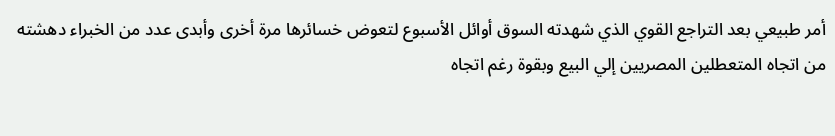أمر طبيعي بعد التراجع القوي الذي شهدته السوق أوائل الأسبوع لتعوض خسائرها مرة أخرى وأبدى عدد من الخبراء دهشته من اتجاه المتعطلين المصريين إلي البيع وبقوة رغم اتجاه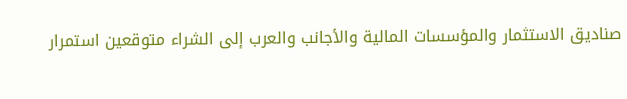صناديق الاستثمار والمؤسسات المالية والأجانب والعرب إلى الشراء متوقعين استمرار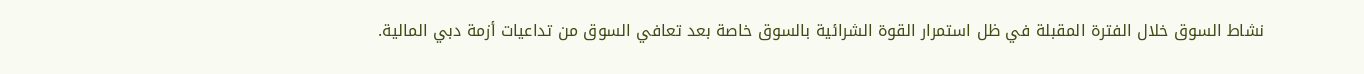نشاط السوق خلال الفترة المقبلة في ظل استمرار القوة الشرائية بالسوق خاصة بعد تعافي السوق من تداعيات أزمة دبي المالية.